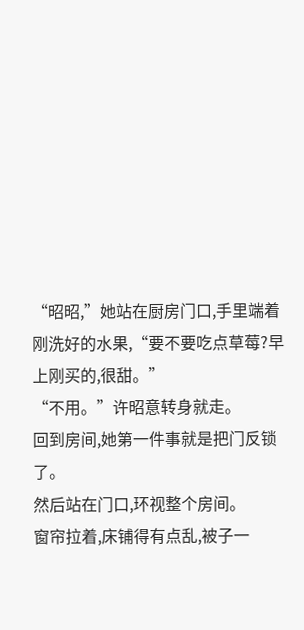“昭昭,”她站在厨房门口,手里端着刚洗好的水果,“要不要吃点草莓?早上刚买的,很甜。”
“不用。”许昭意转身就走。
回到房间,她第一件事就是把门反锁了。
然后站在门口,环视整个房间。
窗帘拉着,床铺得有点乱,被子一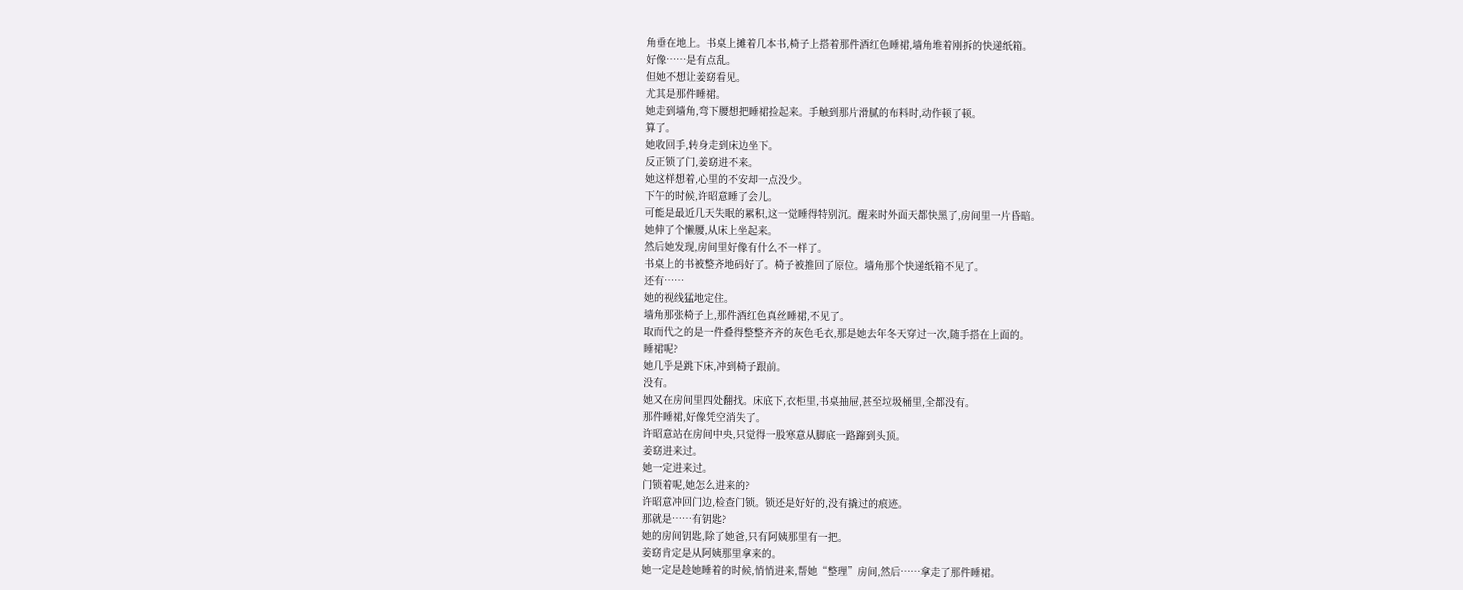角垂在地上。书桌上摊着几本书,椅子上搭着那件酒红色睡裙,墙角堆着刚拆的快递纸箱。
好像……是有点乱。
但她不想让姜窈看见。
尤其是那件睡裙。
她走到墙角,弯下腰想把睡裙捡起来。手触到那片滑腻的布料时,动作顿了顿。
算了。
她收回手,转身走到床边坐下。
反正锁了门,姜窈进不来。
她这样想着,心里的不安却一点没少。
下午的时候,许昭意睡了会儿。
可能是最近几天失眠的累积,这一觉睡得特别沉。醒来时外面天都快黑了,房间里一片昏暗。
她伸了个懒腰,从床上坐起来。
然后她发现,房间里好像有什么不一样了。
书桌上的书被整齐地码好了。椅子被推回了原位。墙角那个快递纸箱不见了。
还有……
她的视线猛地定住。
墙角那张椅子上,那件酒红色真丝睡裙,不见了。
取而代之的是一件叠得整整齐齐的灰色毛衣,那是她去年冬天穿过一次,随手搭在上面的。
睡裙呢?
她几乎是跳下床,冲到椅子跟前。
没有。
她又在房间里四处翻找。床底下,衣柜里,书桌抽屉,甚至垃圾桶里,全都没有。
那件睡裙,好像凭空消失了。
许昭意站在房间中央,只觉得一股寒意从脚底一路蹿到头顶。
姜窈进来过。
她一定进来过。
门锁着呢,她怎么进来的?
许昭意冲回门边,检查门锁。锁还是好好的,没有撬过的痕迹。
那就是……有钥匙?
她的房间钥匙,除了她爸,只有阿姨那里有一把。
姜窈肯定是从阿姨那里拿来的。
她一定是趁她睡着的时候,悄悄进来,帮她“整理”房间,然后……拿走了那件睡裙。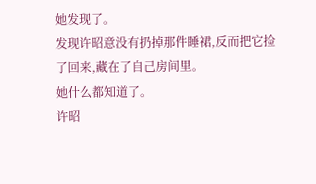她发现了。
发现许昭意没有扔掉那件睡裙,反而把它捡了回来,藏在了自己房间里。
她什么都知道了。
许昭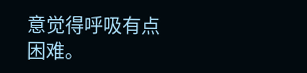意觉得呼吸有点困难。